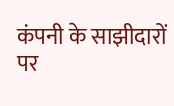कंपनी के साझीदारों पर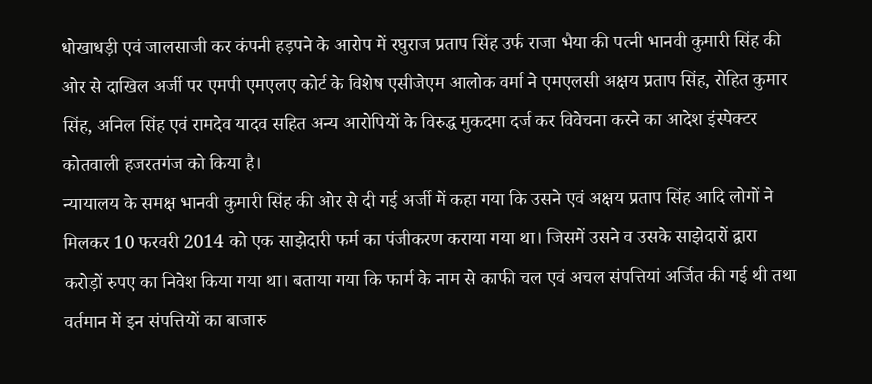धोखाधड़ी एवं जालसाजी कर कंपनी हड़पने के आरोप में रघुराज प्रताप सिंह उर्फ राजा भैया की पत्नी भानवी कुमारी सिंह की ओर से दाखिल अर्जी पर एमपी एमएलए कोर्ट के विशेष एसीजेएम आलोक वर्मा ने एमएलसी अक्षय प्रताप सिंह, रोहित कुमार सिंह, अनिल सिंह एवं रामदेव यादव सहित अन्य आरोपियों के विरुद्ध मुकदमा दर्ज कर विवेचना करने का आदेश इंस्पेक्टर कोतवाली हजरतगंज को किया है।
न्यायालय के समक्ष भानवी कुमारी सिंह की ओर से दी गई अर्जी में कहा गया कि उसने एवं अक्षय प्रताप सिंह आदि लोगों ने मिलकर 10 फरवरी 2014 को एक साझेदारी फर्म का पंजीकरण कराया गया था। जिसमें उसने व उसके साझेदारों द्वारा करोड़ों रुपए का निवेश किया गया था। बताया गया कि फार्म के नाम से काफी चल एवं अचल संपत्तियां अर्जित की गई थी तथा वर्तमान में इन संपत्तियों का बाजारु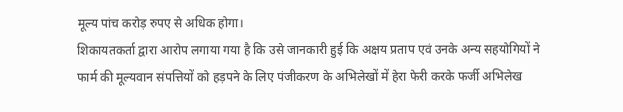मूल्य पांच करोड़ रुपए से अधिक होगा।
शिकायतकर्ता द्वारा आरोप लगाया गया है कि उसे जानकारी हुई कि अक्षय प्रताप एवं उनके अन्य सहयोगियों ने फार्म की मूल्यवान संपत्तियों को हड़पने के लिए पंजीकरण के अभिलेखों में हेरा फेरी करके फर्जी अभिलेख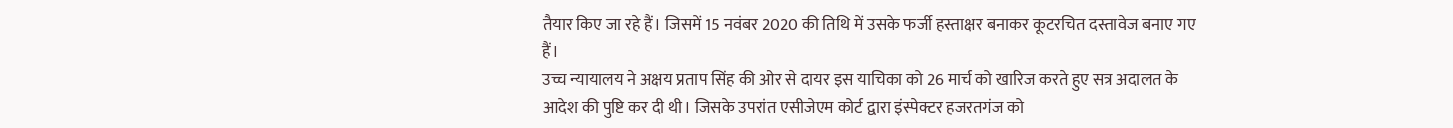तैयार किए जा रहे हैं। जिसमें 15 नवंबर 2020 की तिथि में उसके फर्जी हस्ताक्षर बनाकर कूटरचित दस्तावेज बनाए गए हैं।
उच्च न्यायालय ने अक्षय प्रताप सिंह की ओर से दायर इस याचिका को 26 मार्च को खारिज करते हुए सत्र अदालत के आदेश की पुष्टि कर दी थी। जिसके उपरांत एसीजेएम कोर्ट द्वारा इंस्पेक्टर हजरतगंज को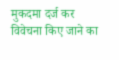मुकदमा दर्ज कर विवेचना किए जाने का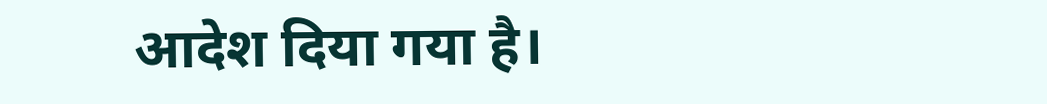आदेश दिया गया है।